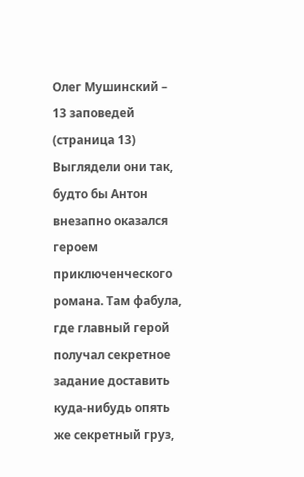Олег Мушинский – 13 заповедей (страница 13)
Выглядели они так, будто бы Антон внезапно оказался героем приключенческого романа. Там фабула, где главный герой получал секретное задание доставить куда-нибудь опять же секретный груз,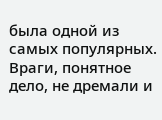была одной из самых популярных. Враги, понятное дело, не дремали и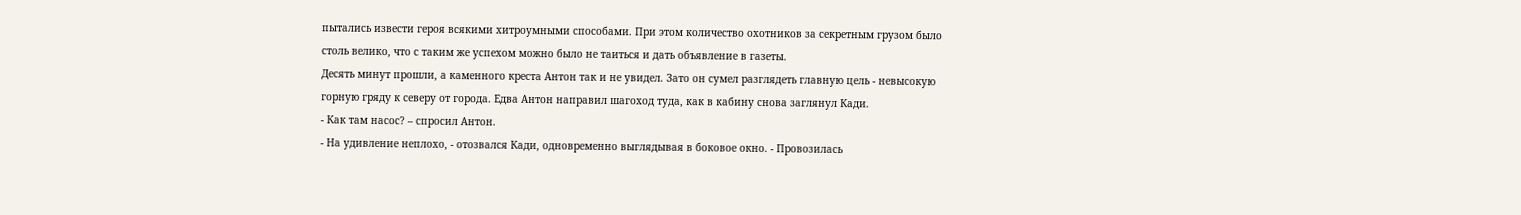пытались извести героя всякими хитроумными способами. При этом количество охотников за секретным грузом было столь велико, что с таким же успехом можно было не таиться и дать объявление в газеты.
Десять минут прошли, а каменного креста Антон так и не увидел. Зато он сумел разглядеть главную цель - невысокую горную гряду к северу от города. Едва Антон направил шагоход туда, как в кабину снова заглянул Кади.
- Как там насос? – спросил Антон.
- На удивление неплохо, - отозвался Кади, одновременно выглядывая в боковое окно. - Провозилась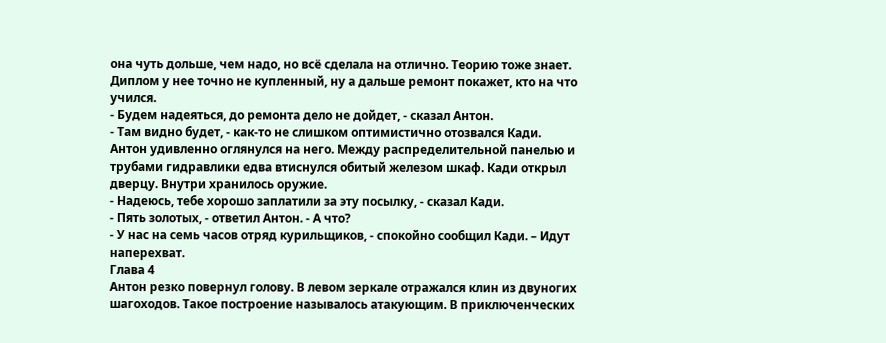она чуть дольше, чем надо, но всё сделала на отлично. Теорию тоже знает. Диплом у нее точно не купленный, ну а дальше ремонт покажет, кто на что учился.
- Будем надеяться, до ремонта дело не дойдет, - сказал Антон.
- Там видно будет, - как-то не слишком оптимистично отозвался Кади.
Антон удивленно оглянулся на него. Между распределительной панелью и трубами гидравлики едва втиснулся обитый железом шкаф. Кади открыл дверцу. Внутри хранилось оружие.
- Надеюсь, тебе хорошо заплатили за эту посылку, - сказал Кади.
- Пять золотых, - ответил Антон. - А что?
- У нас на семь часов отряд курильщиков, - спокойно сообщил Кади. – Идут наперехват.
Глава 4
Антон резко повернул голову. В левом зеркале отражался клин из двуногих шагоходов. Такое построение называлось атакующим. В приключенческих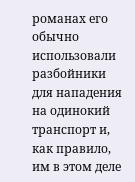романах его обычно использовали разбойники для нападения на одинокий транспорт и, как правило, им в этом деле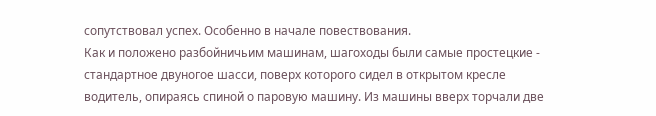сопутствовал успех. Особенно в начале повествования.
Как и положено разбойничьим машинам, шагоходы были самые простецкие - стандартное двуногое шасси, поверх которого сидел в открытом кресле водитель, опираясь спиной о паровую машину. Из машины вверх торчали две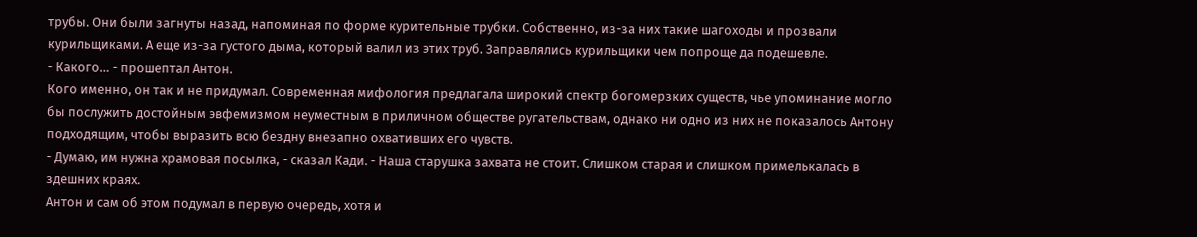трубы. Они были загнуты назад, напоминая по форме курительные трубки. Собственно, из-за них такие шагоходы и прозвали курильщиками. А еще из-за густого дыма, который валил из этих труб. Заправлялись курильщики чем попроще да подешевле.
- Какого… - прошептал Антон.
Кого именно, он так и не придумал. Современная мифология предлагала широкий спектр богомерзких существ, чье упоминание могло бы послужить достойным эвфемизмом неуместным в приличном обществе ругательствам, однако ни одно из них не показалось Антону подходящим, чтобы выразить всю бездну внезапно охвативших его чувств.
- Думаю, им нужна храмовая посылка, - сказал Кади. - Наша старушка захвата не стоит. Слишком старая и слишком примелькалась в здешних краях.
Антон и сам об этом подумал в первую очередь, хотя и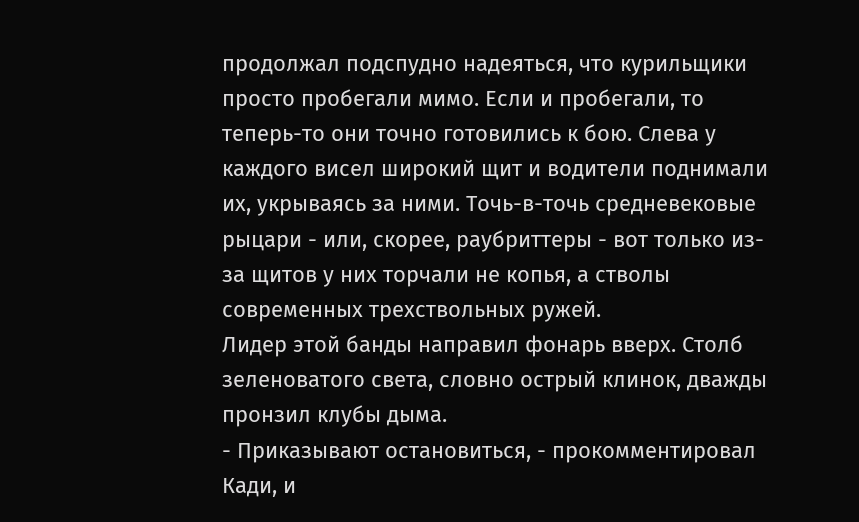продолжал подспудно надеяться, что курильщики просто пробегали мимо. Если и пробегали, то теперь-то они точно готовились к бою. Слева у каждого висел широкий щит и водители поднимали их, укрываясь за ними. Точь-в-точь средневековые рыцари - или, скорее, раубриттеры - вот только из-за щитов у них торчали не копья, а стволы современных трехствольных ружей.
Лидер этой банды направил фонарь вверх. Столб зеленоватого света, словно острый клинок, дважды пронзил клубы дыма.
- Приказывают остановиться, - прокомментировал Кади, и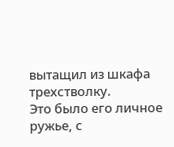вытащил из шкафа трехстволку.
Это было его личное ружье, с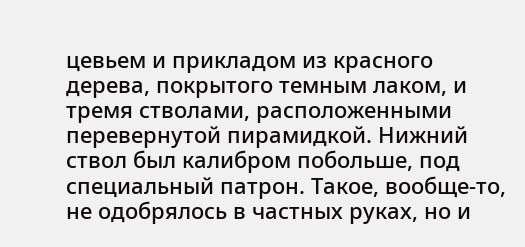цевьем и прикладом из красного дерева, покрытого темным лаком, и тремя стволами, расположенными перевернутой пирамидкой. Нижний ствол был калибром побольше, под специальный патрон. Такое, вообще-то, не одобрялось в частных руках, но и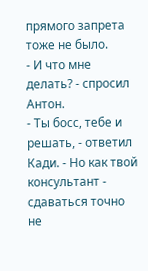прямого запрета тоже не было.
- И что мне делать? - спросил Антон.
- Ты босс, тебе и решать, - ответил Кади. - Но как твой консультант - сдаваться точно не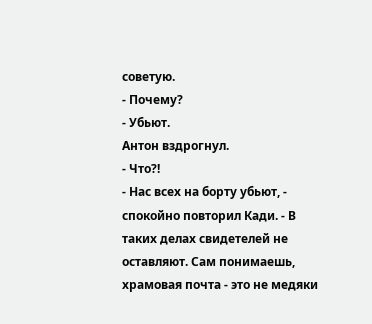советую.
- Почему?
- Убьют.
Антон вздрогнул.
- Что?!
- Нас всех на борту убьют, - спокойно повторил Кади. - В таких делах свидетелей не оставляют. Сам понимаешь, храмовая почта - это не медяки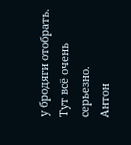у бродяги отобрать. Тут всё очень серьезно.
Антон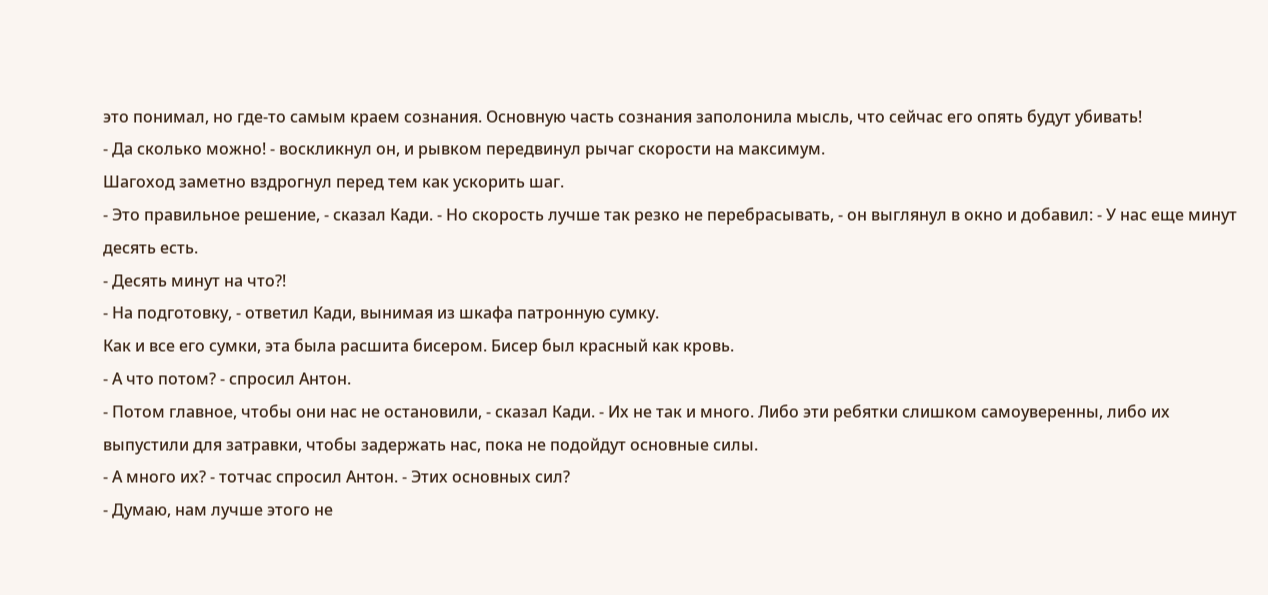это понимал, но где-то самым краем сознания. Основную часть сознания заполонила мысль, что сейчас его опять будут убивать!
- Да сколько можно! - воскликнул он, и рывком передвинул рычаг скорости на максимум.
Шагоход заметно вздрогнул перед тем как ускорить шаг.
- Это правильное решение, - сказал Кади. - Но скорость лучше так резко не перебрасывать, - он выглянул в окно и добавил: - У нас еще минут десять есть.
- Десять минут на что?!
- На подготовку, - ответил Кади, вынимая из шкафа патронную сумку.
Как и все его сумки, эта была расшита бисером. Бисер был красный как кровь.
- А что потом? - спросил Антон.
- Потом главное, чтобы они нас не остановили, - сказал Кади. - Их не так и много. Либо эти ребятки слишком самоуверенны, либо их выпустили для затравки, чтобы задержать нас, пока не подойдут основные силы.
- А много их? - тотчас спросил Антон. - Этих основных сил?
- Думаю, нам лучше этого не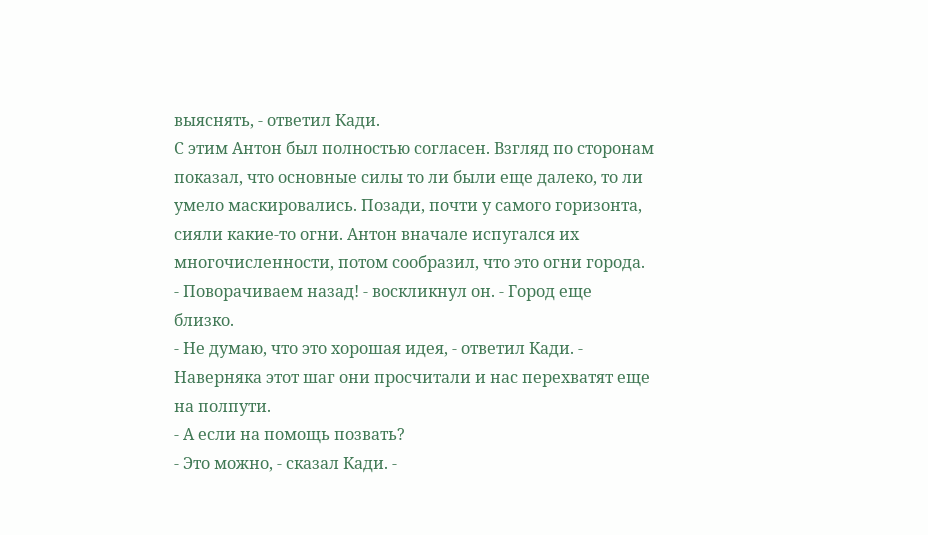выяснять, - ответил Кади.
С этим Антон был полностью согласен. Взгляд по сторонам показал, что основные силы то ли были еще далеко, то ли умело маскировались. Позади, почти у самого горизонта, сияли какие-то огни. Антон вначале испугался их многочисленности, потом сообразил, что это огни города.
- Поворачиваем назад! - воскликнул он. - Город еще близко.
- Не думаю, что это хорошая идея, - ответил Кади. - Наверняка этот шаг они просчитали и нас перехватят еще на полпути.
- А если на помощь позвать?
- Это можно, - сказал Кади. -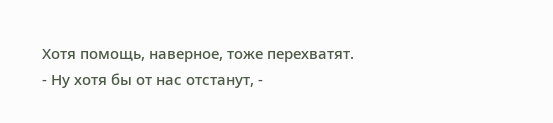Хотя помощь, наверное, тоже перехватят.
- Ну хотя бы от нас отстанут, -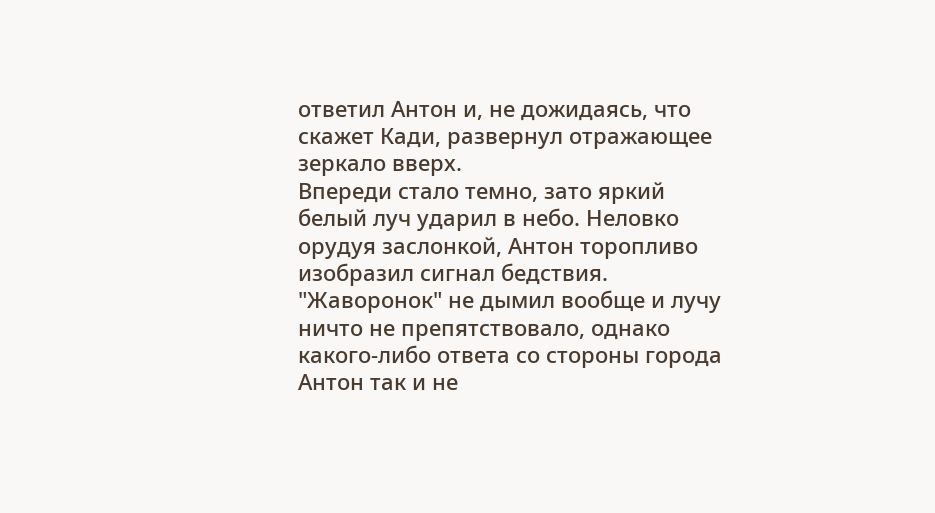ответил Антон и, не дожидаясь, что скажет Кади, развернул отражающее зеркало вверх.
Впереди стало темно, зато яркий белый луч ударил в небо. Неловко орудуя заслонкой, Антон торопливо изобразил сигнал бедствия. "Жаворонок" не дымил вообще и лучу ничто не препятствовало, однако какого-либо ответа со стороны города Антон так и не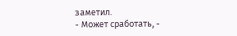заметил.
- Может сработать, -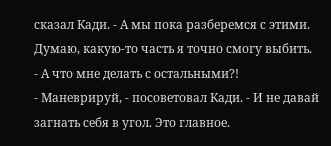сказал Кади. - А мы пока разберемся с этими. Думаю, какую-то часть я точно смогу выбить.
- А что мне делать с остальными?!
- Маневрируй, - посоветовал Кади. - И не давай загнать себя в угол. Это главное.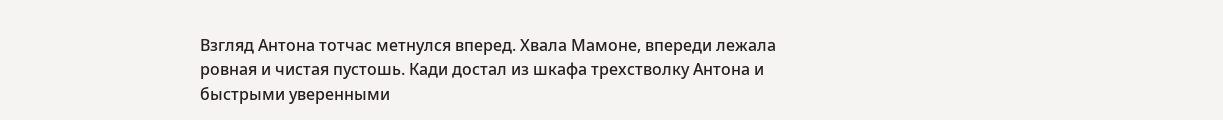Взгляд Антона тотчас метнулся вперед. Хвала Мамоне, впереди лежала ровная и чистая пустошь. Кади достал из шкафа трехстволку Антона и быстрыми уверенными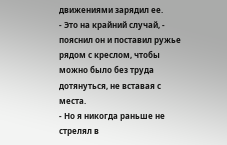движениями зарядил ее.
- Это на крайний случай, - пояснил он и поставил ружье рядом с креслом, чтобы можно было без труда дотянуться, не вставая с места.
- Но я никогда раньше не стрелял в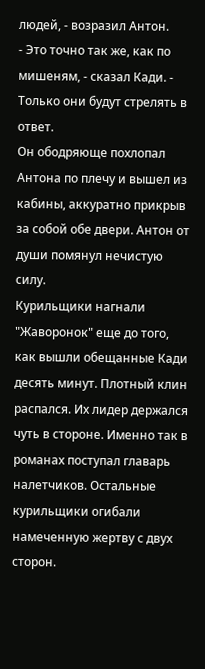людей, - возразил Антон.
- Это точно так же, как по мишеням, - сказал Кади. - Только они будут стрелять в ответ.
Он ободряюще похлопал Антона по плечу и вышел из кабины, аккуратно прикрыв за собой обе двери. Антон от души помянул нечистую силу.
Курильщики нагнали "Жаворонок" еще до того, как вышли обещанные Кади десять минут. Плотный клин распался. Их лидер держался чуть в стороне. Именно так в романах поступал главарь налетчиков. Остальные курильщики огибали намеченную жертву с двух сторон.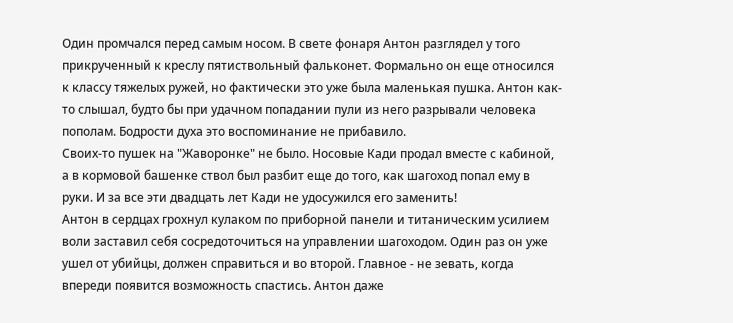Один промчался перед самым носом. В свете фонаря Антон разглядел у того прикрученный к креслу пятиствольный фальконет. Формально он еще относился к классу тяжелых ружей, но фактически это уже была маленькая пушка. Антон как-то слышал, будто бы при удачном попадании пули из него разрывали человека пополам. Бодрости духа это воспоминание не прибавило.
Своих-то пушек на "Жаворонке" не было. Носовые Кади продал вместе с кабиной, а в кормовой башенке ствол был разбит еще до того, как шагоход попал ему в руки. И за все эти двадцать лет Кади не удосужился его заменить!
Антон в сердцах грохнул кулаком по приборной панели и титаническим усилием воли заставил себя сосредоточиться на управлении шагоходом. Один раз он уже ушел от убийцы, должен справиться и во второй. Главное - не зевать, когда впереди появится возможность спастись. Антон даже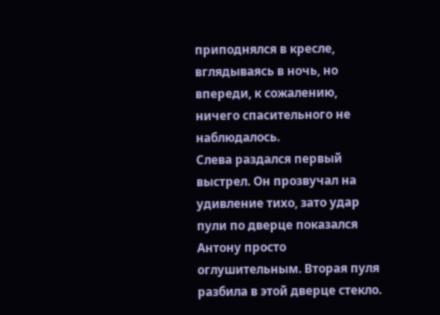приподнялся в кресле, вглядываясь в ночь, но впереди, к сожалению, ничего спасительного не наблюдалось.
Слева раздался первый выстрел. Он прозвучал на удивление тихо, зато удар пули по дверце показался Антону просто оглушительным. Вторая пуля разбила в этой дверце стекло.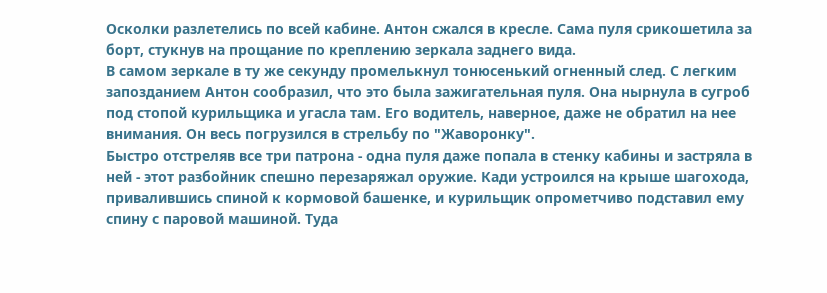Осколки разлетелись по всей кабине. Антон сжался в кресле. Сама пуля срикошетила за борт, стукнув на прощание по креплению зеркала заднего вида.
В самом зеркале в ту же секунду промелькнул тонюсенький огненный след. С легким запозданием Антон сообразил, что это была зажигательная пуля. Она нырнула в сугроб под стопой курильщика и угасла там. Его водитель, наверное, даже не обратил на нее внимания. Он весь погрузился в стрельбу по "Жаворонку".
Быстро отстреляв все три патрона - одна пуля даже попала в стенку кабины и застряла в ней - этот разбойник спешно перезаряжал оружие. Кади устроился на крыше шагохода, привалившись спиной к кормовой башенке, и курильщик опрометчиво подставил ему спину с паровой машиной. Туда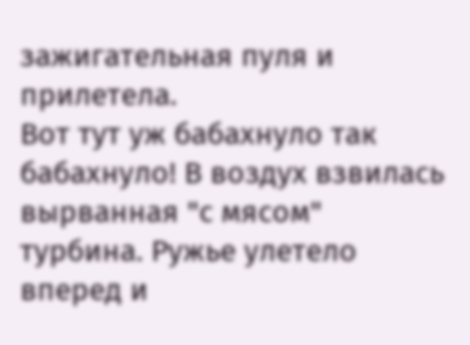зажигательная пуля и прилетела.
Вот тут уж бабахнуло так бабахнуло! В воздух взвилась вырванная "с мясом" турбина. Ружье улетело вперед и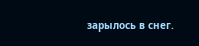зарылось в снег.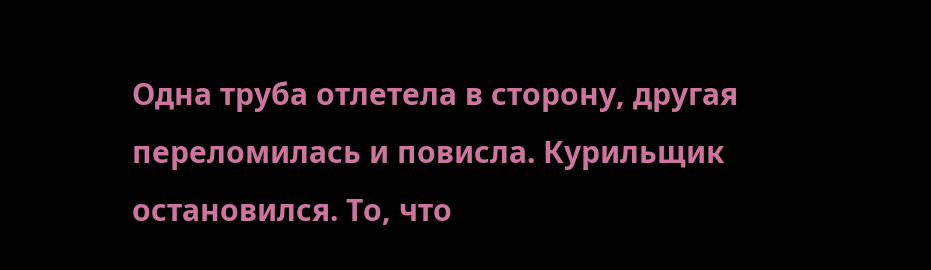Одна труба отлетела в сторону, другая переломилась и повисла. Курильщик остановился. То, что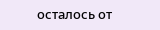осталось от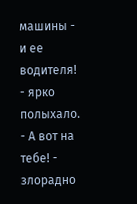машины - и ее водителя! - ярко полыхало.
- А вот на тебе! - злорадно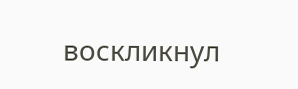воскликнул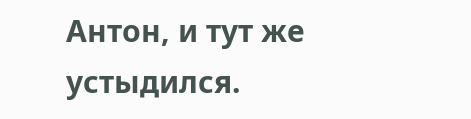Антон, и тут же устыдился.